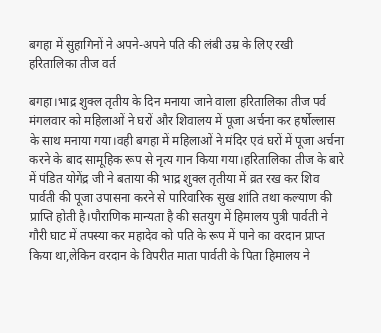बगहा में सुहागिनों ने अपने-अपने पति की लंबी उम्र के लिए रखी हरितालिका तीज वर्त

बगहा।भाद्र शुक्ल तृतीय के दिन मनाया जाने वाला हरितालिका तीज पर्व मंगलवार को महिलाओं ने घरों और शिवालय में पूजा अर्चना कर हर्षोल्लास के साथ मनाया गया।वही बगहा में महिलाओं ने मंदिर एवं घरों में पूजा अर्चना करने के बाद सामूहिक रूप से नृत्य गान किया गया।हरितालिका तीज के बारे में पंडित योगेंद्र जी ने बताया की भाद्र शुक्ल तृतीया में व्रत रख कर शिव पार्वती की पूजा उपासना करने से पारिवारिक सुख शांति तथा कल्याण की प्राप्ति होती है।पौराणिक मान्यता है की सतयुग में हिमालय पुत्री पार्वती ने गौरी घाट में तपस्या कर महादेव को पति के रूप में पाने का वरदान प्राप्त किया था,लेकिन वरदान के विपरीत माता पार्वती के पिता हिमालय ने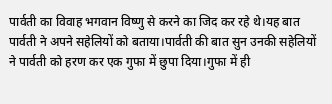पार्वती का विवाह भगवान विष्णु से करने का जिद कर रहे थे।यह बात पार्वती ने अपने सहेलियों को बताया।पार्वती की बात सुन उनकी सहेलियों ने पार्वती को हरण कर एक गुफा में छुपा दिया।गुफा में ही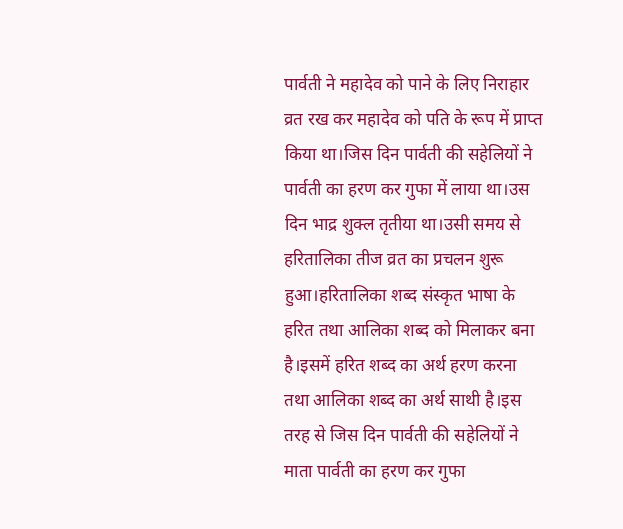पार्वती ने महादेव को पाने के लिए निराहार व्रत रख कर महादेव को पति के रूप में प्राप्त किया था।जिस दिन पार्वती की सहेलियों ने पार्वती का हरण कर गुफा में लाया था।उस दिन भाद्र शुक्ल तृतीया था।उसी समय से हरितालिका तीज व्रत का प्रचलन शुरू हुआ।हरितालिका शब्द संस्कृत भाषा के हरित तथा आलिका शब्द को मिलाकर बना है।इसमें हरित शब्द का अर्थ हरण करना तथा आलिका शब्द का अर्थ साथी है।इस तरह से जिस दिन पार्वती की सहेलियों ने माता पार्वती का हरण कर गुफा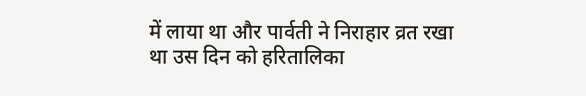में लाया था और पार्वती ने निराहार व्रत रखा था उस दिन को हरितालिका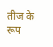तीज के रूप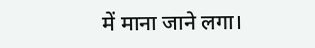में माना जाने लगा।